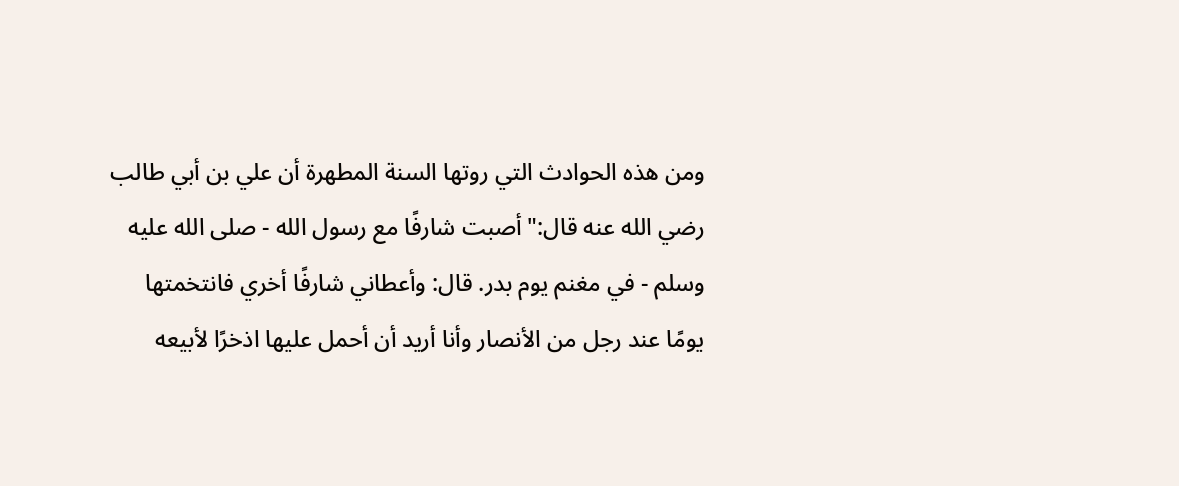ومن هذه الحوادث التي روتها السنة المطهرة أن علي بن أبي طالب رضي الله عنه قال:"أصبت شارفًا مع رسول الله - صلى الله عليه وسلم - في مغنم يوم بدر. قال: وأعطاني شارفًا أخري فانتخمتها يومًا عند رجل من الأنصار وأنا أريد أن أحمل عليها اذخرًا لأبيعه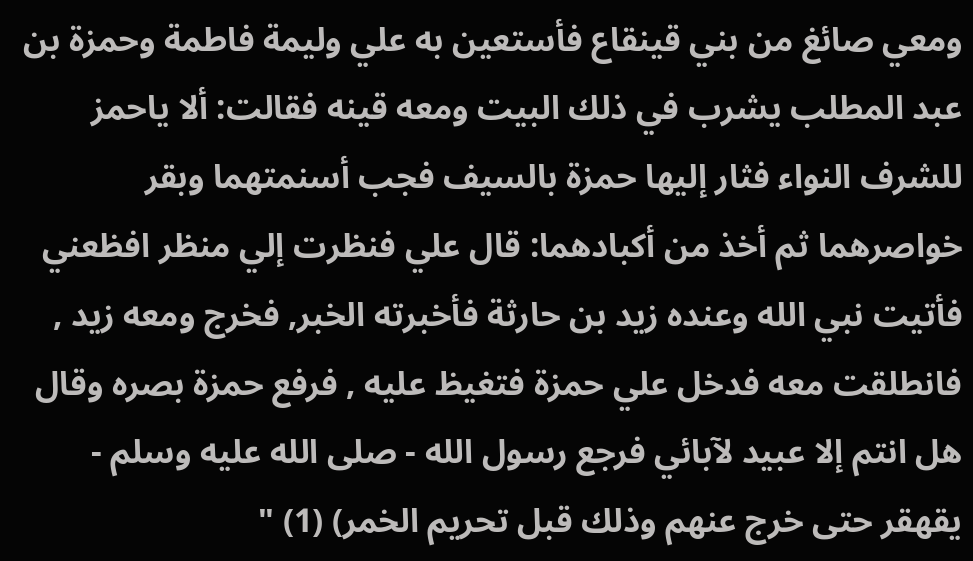ومعي صائغ من بني قينقاع فأستعين به علي وليمة فاطمة وحمزة بن عبد المطلب يشرب في ذلك البيت ومعه قينه فقالت: ألا ياحمز للشرف النواء فثار إليها حمزة بالسيف فجب أسنمتهما وبقر خواصرهما ثم أخذ من أكبادهما: قال علي فنظرت إلي منظر افظعني فأتيت نبي الله وعنده زيد بن حارثة فأخبرته الخبر, فخرج ومعه زيد , فانطلقت معه فدخل علي حمزة فتغيظ عليه , فرفع حمزة بصره وقال هل انتم إلا عبيد لآبائي فرجع رسول الله - صلى الله عليه وسلم - يقهقر حتى خرج عنهم وذلك قبل تحريم الخمر) (1) "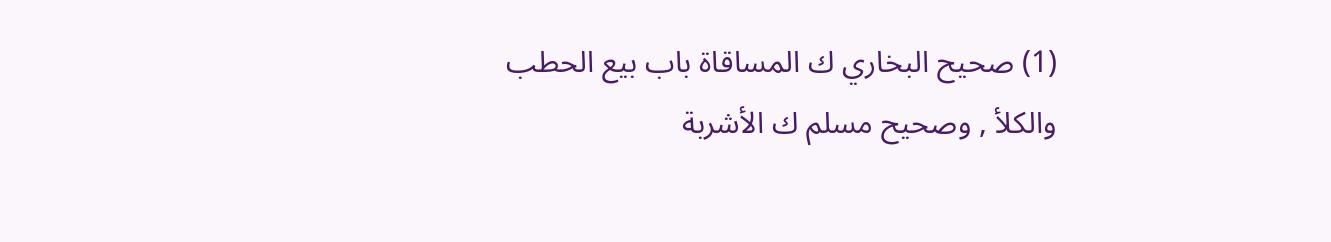(1) صحيح البخاري ك المساقاة باب بيع الحطب والكلأ , وصحيح مسلم ك الأشربة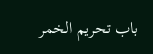باب تحريم الخمر